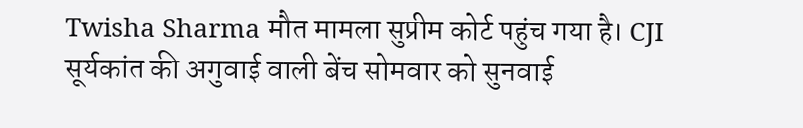Twisha Sharma मौत मामला सुप्रीम कोर्ट पहुंच गया है। CJI सूर्यकांत की अगुवाई वाली बेंच सोमवार को सुनवाई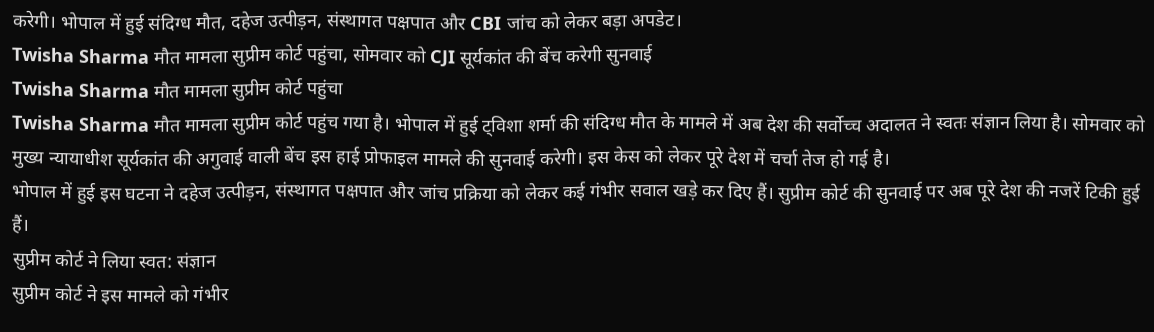करेगी। भोपाल में हुई संदिग्ध मौत, दहेज उत्पीड़न, संस्थागत पक्षपात और CBI जांच को लेकर बड़ा अपडेट।
Twisha Sharma मौत मामला सुप्रीम कोर्ट पहुंचा, सोमवार को CJI सूर्यकांत की बेंच करेगी सुनवाई
Twisha Sharma मौत मामला सुप्रीम कोर्ट पहुंचा
Twisha Sharma मौत मामला सुप्रीम कोर्ट पहुंच गया है। भोपाल में हुई ट्विशा शर्मा की संदिग्ध मौत के मामले में अब देश की सर्वोच्च अदालत ने स्वतः संज्ञान लिया है। सोमवार को मुख्य न्यायाधीश सूर्यकांत की अगुवाई वाली बेंच इस हाई प्रोफाइल मामले की सुनवाई करेगी। इस केस को लेकर पूरे देश में चर्चा तेज हो गई है।
भोपाल में हुई इस घटना ने दहेज उत्पीड़न, संस्थागत पक्षपात और जांच प्रक्रिया को लेकर कई गंभीर सवाल खड़े कर दिए हैं। सुप्रीम कोर्ट की सुनवाई पर अब पूरे देश की नजरें टिकी हुई हैं।
सुप्रीम कोर्ट ने लिया स्वत: संज्ञान
सुप्रीम कोर्ट ने इस मामले को गंभीर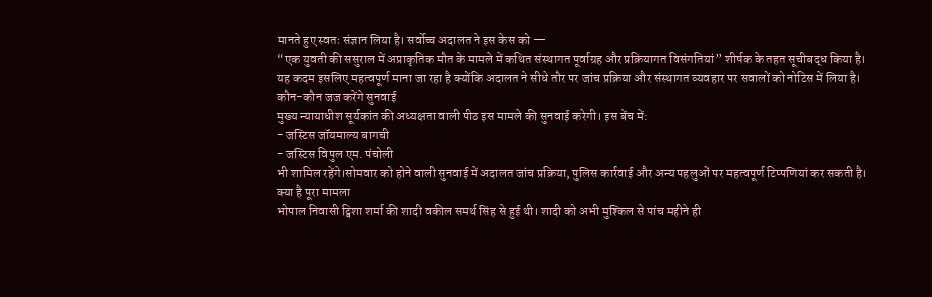मानते हुए स्वतः संज्ञान लिया है। सर्वोच्च अदालत ने इस केस को —
“एक युवती की ससुराल में अप्राकृतिक मौत के मामले में कथित संस्थागत पूर्वाग्रह और प्रक्रियागत विसंगतियां” शीर्षक के तहत सूचीबद्ध किया है।
यह कदम इसलिए महत्वपूर्ण माना जा रहा है क्योंकि अदालत ने सीधे तौर पर जांच प्रक्रिया और संस्थागत व्यवहार पर सवालों को नोटिस में लिया है।
कौन-कौन जज करेंगे सुनवाई
मुख्य न्यायाधीश सूर्यकांत की अध्यक्षता वाली पीठ इस मामले की सुनवाई करेगी। इस बेंच में:
- जस्टिस जॉयमाल्य बागची
- जस्टिस विपुल एम. पंचोली
भी शामिल रहेंगे।सोमवार को होने वाली सुनवाई में अदालत जांच प्रक्रिया, पुलिस कार्रवाई और अन्य पहलुओं पर महत्वपूर्ण टिप्पणियां कर सकती है।
क्या है पूरा मामला
भोपाल निवासी ट्विशा शर्मा की शादी वकील समर्थ सिंह से हुई थी। शादी को अभी मुश्किल से पांच महीने ही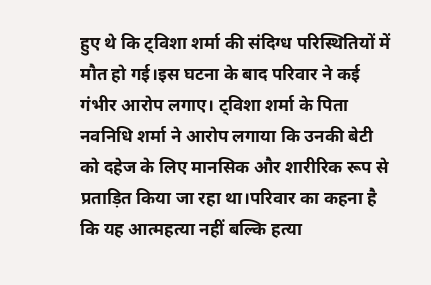हुए थे कि ट्विशा शर्मा की संदिग्ध परिस्थितियों में मौत हो गई।इस घटना के बाद परिवार ने कई गंभीर आरोप लगाए। ट्विशा शर्मा के पिता नवनिधि शर्मा ने आरोप लगाया कि उनकी बेटी को दहेज के लिए मानसिक और शारीरिक रूप से प्रताड़ित किया जा रहा था।परिवार का कहना है कि यह आत्महत्या नहीं बल्कि हत्या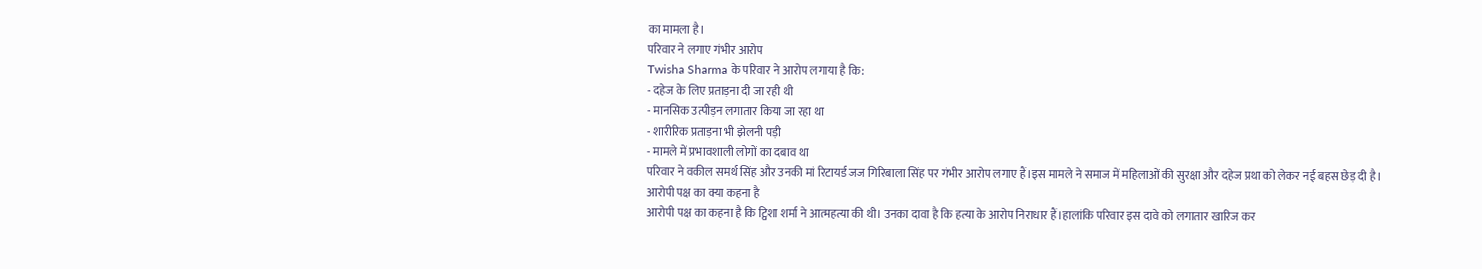का मामला है।
परिवार ने लगाए गंभीर आरोप
Twisha Sharma के परिवार ने आरोप लगाया है कि:
- दहेज के लिए प्रताड़ना दी जा रही थी
- मानसिक उत्पीड़न लगातार किया जा रहा था
- शारीरिक प्रताड़ना भी झेलनी पड़ी
- मामले में प्रभावशाली लोगों का दबाव था
परिवार ने वकील समर्थ सिंह और उनकी मां रिटायर्ड जज गिरिबाला सिंह पर गंभीर आरोप लगाए हैं।इस मामले ने समाज में महिलाओं की सुरक्षा और दहेज प्रथा को लेकर नई बहस छेड़ दी है।
आरोपी पक्ष का क्या कहना है
आरोपी पक्ष का कहना है कि ट्विशा शर्मा ने आत्महत्या की थी। उनका दावा है कि हत्या के आरोप निराधार हैं।हालांकि परिवार इस दावे को लगातार खारिज कर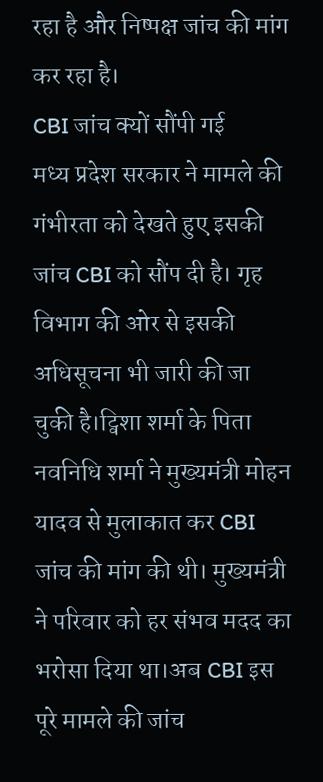रहा है और निष्पक्ष जांच की मांग कर रहा है।
CBI जांच क्यों सौंपी गई
मध्य प्रदेश सरकार ने मामले की गंभीरता को देखते हुए इसकी जांच CBI को सौंप दी है। गृह विभाग की ओर से इसकी अधिसूचना भी जारी की जा चुकी है।ट्विशा शर्मा के पिता नवनिधि शर्मा ने मुख्यमंत्री मोहन यादव से मुलाकात कर CBI जांच की मांग की थी। मुख्यमंत्री ने परिवार को हर संभव मदद का भरोसा दिया था।अब CBI इस पूरे मामले की जांच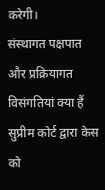करेगी।
संस्थागत पक्षपात और प्रक्रियागत विसंगतियां क्या हैं
सुप्रीम कोर्ट द्वारा केस को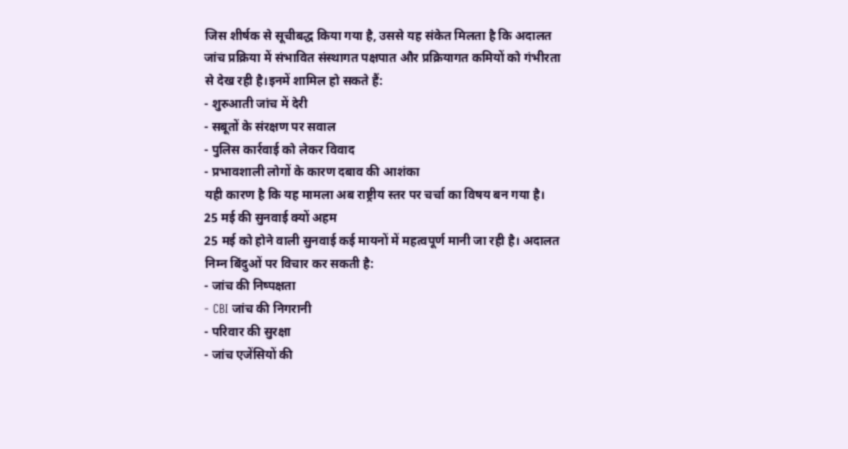जिस शीर्षक से सूचीबद्ध किया गया है, उससे यह संकेत मिलता है कि अदालत जांच प्रक्रिया में संभावित संस्थागत पक्षपात और प्रक्रियागत कमियों को गंभीरता से देख रही है।इनमें शामिल हो सकते हैं:
- शुरुआती जांच में देरी
- सबूतों के संरक्षण पर सवाल
- पुलिस कार्रवाई को लेकर विवाद
- प्रभावशाली लोगों के कारण दबाव की आशंका
यही कारण है कि यह मामला अब राष्ट्रीय स्तर पर चर्चा का विषय बन गया है।
25 मई की सुनवाई क्यों अहम
25 मई को होने वाली सुनवाई कई मायनों में महत्वपूर्ण मानी जा रही है। अदालत निम्न बिंदुओं पर विचार कर सकती है:
- जांच की निष्पक्षता
- CBI जांच की निगरानी
- परिवार की सुरक्षा
- जांच एजेंसियों की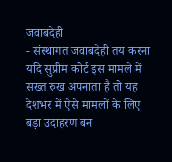जवाबदेही
- संस्थागत जवाबदेही तय करना
यदि सुप्रीम कोर्ट इस मामले में सख्त रुख अपनाता है तो यह देशभर में ऐसे मामलों के लिए बड़ा उदाहरण बन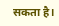सकता है।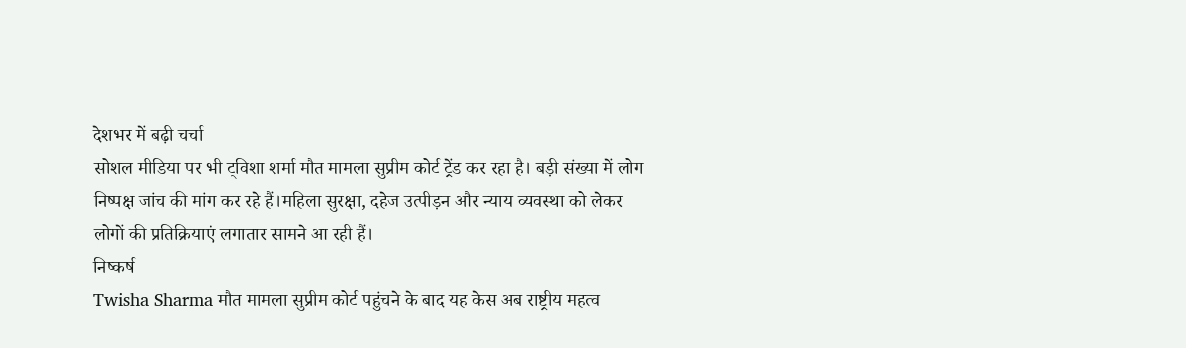देशभर में बढ़ी चर्चा
सोशल मीडिया पर भी ट्विशा शर्मा मौत मामला सुप्रीम कोर्ट ट्रेंड कर रहा है। बड़ी संख्या में लोग निष्पक्ष जांच की मांग कर रहे हैं।महिला सुरक्षा, दहेज उत्पीड़न और न्याय व्यवस्था को लेकर लोगों की प्रतिक्रियाएं लगातार सामने आ रही हैं।
निष्कर्ष
Twisha Sharma मौत मामला सुप्रीम कोर्ट पहुंचने के बाद यह केस अब राष्ट्रीय महत्व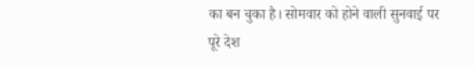का बन चुका है। सोमवार को होने वाली सुनवाई पर पूरे देश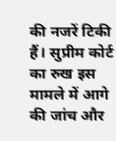की नजरें टिकी हैं। सुप्रीम कोर्ट का रुख इस मामले में आगे की जांच और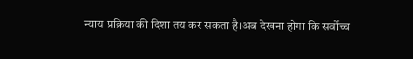न्याय प्रक्रिया की दिशा तय कर सकता है।अब देखना होगा कि सर्वोच्च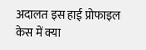अदालत इस हाई प्रोफाइल केस में क्या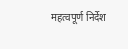महत्वपूर्ण निर्देश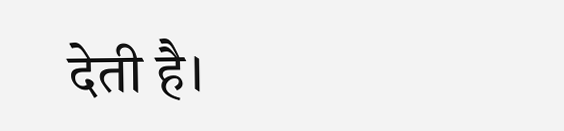देती है।